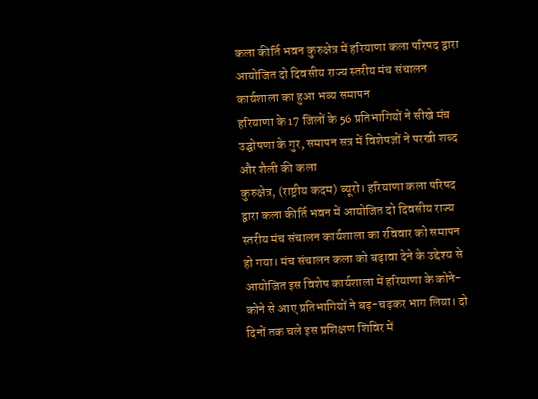कला कीर्ति भवन कुरुक्षेत्र में हरियाणा कला परिषद द्वारा आयोजित दो दिवसीय राज्य स्तरीय मंच संचालन कार्यशाला का हुआ भव्य समापन
हरियाणा के 17 जिलों के 56 प्रतिभागियों ने सीखे मंच उद्घोषणा के गुर, समापन सत्र में विशेषज्ञों ने परखी शब्द और शैली की कला
कुरुक्षेत्र, (राष्ट्रीय कदम) ब्यूरो। हरियाणा कला परिषद द्वारा कला कीर्ति भवन में आयोजित दो दिवसीय राज्य स्तरीय मंच संचालन कार्यशाला का रविवार को समापन हो गया। मंच संचालन कला को बढ़ावा देने के उद्देश्य से आयोजित इस विशेष कार्यशाला में हरियाणा के कोने-कोने से आए प्रतिभागियों ने बढ़-चढ़कर भाग लिया। दो दिनों तक चले इस प्रशिक्षण शिविर में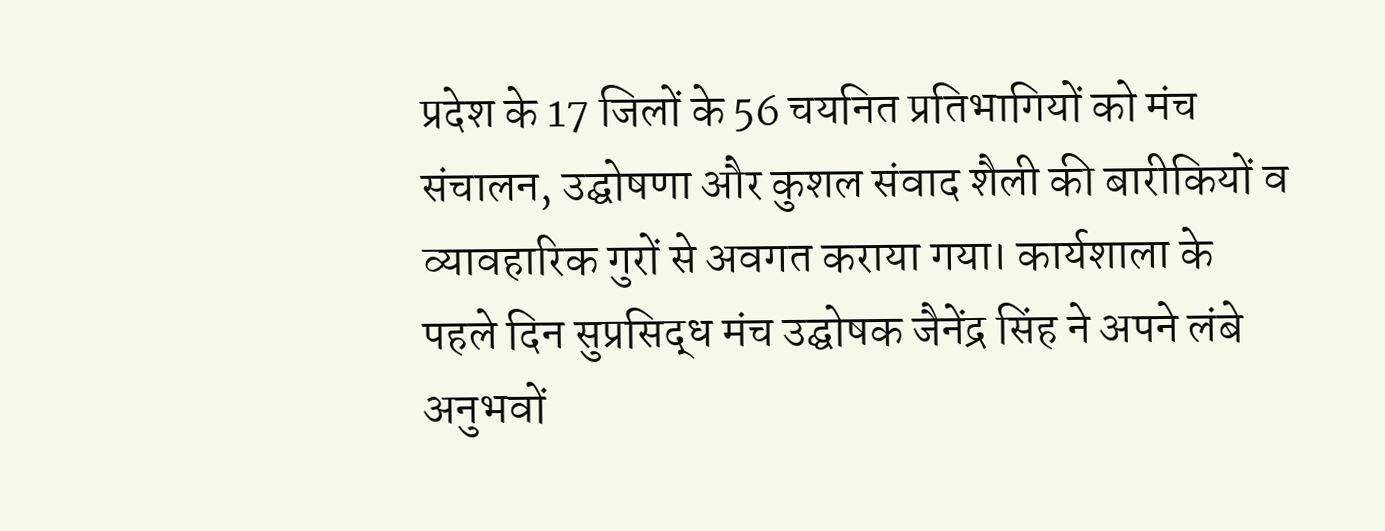प्रदेश के 17 जिलों के 56 चयनित प्रतिभागियों को मंच संचालन, उद्घोषणा और कुशल संवाद शैली की बारीकियों व व्यावहारिक गुरों से अवगत कराया गया। कार्यशाला के पहले दिन सुप्रसिद्ध मंच उद्घोषक जैनेंद्र सिंह ने अपने लंबे अनुभवों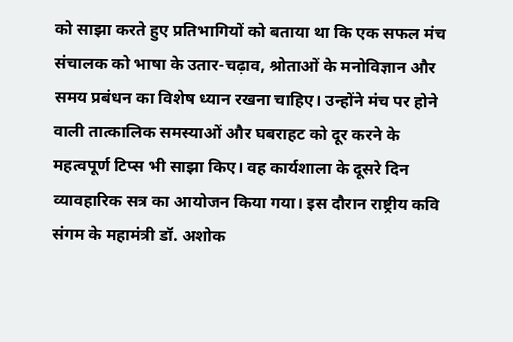को साझा करते हुए प्रतिभागियों को बताया था कि एक सफल मंच संचालक को भाषा के उतार-चढ़ाव, श्रोताओं के मनोविज्ञान और समय प्रबंधन का विशेष ध्यान रखना चाहिए। उन्होंने मंच पर होने वाली तात्कालिक समस्याओं और घबराहट को दूर करने के महत्वपूर्ण टिप्स भी साझा किए। वह कार्यशाला के दूसरे दिन व्यावहारिक सत्र का आयोजन किया गया। इस दौरान राष्ट्रीय कवि संगम के महामंत्री डॉ. अशोक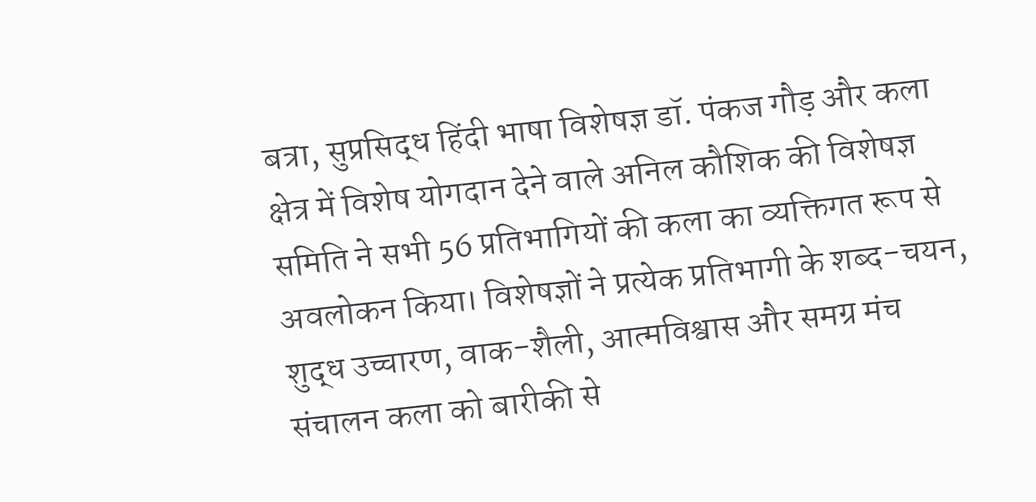बत्रा, सुप्रसिद्ध हिंदी भाषा विशेषज्ञ डॉ. पंकज गौड़ और कला क्षेत्र में विशेष योगदान देने वाले अनिल कौशिक की विशेषज्ञ समिति ने सभी 56 प्रतिभागियों की कला का व्यक्तिगत रूप से अवलोकन किया। विशेषज्ञों ने प्रत्येक प्रतिभागी के शब्द-चयन, शुद्ध उच्चारण, वाक-शैली, आत्मविश्वास और समग्र मंच संचालन कला को बारीकी से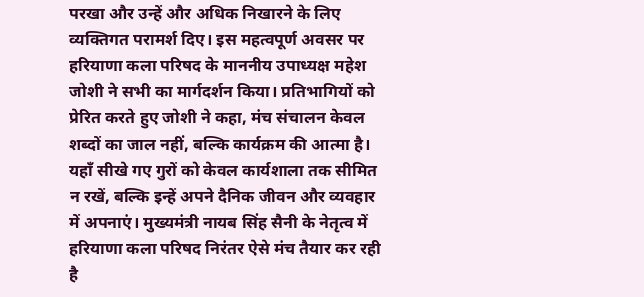परखा और उन्हें और अधिक निखारने के लिए व्यक्तिगत परामर्श दिए। इस महत्वपूर्ण अवसर पर हरियाणा कला परिषद के माननीय उपाध्यक्ष महेश जोशी ने सभी का मार्गदर्शन किया। प्रतिभागियों को प्रेरित करते हुए जोशी ने कहा, मंच संचालन केवल शब्दों का जाल नहीं, बल्कि कार्यक्रम की आत्मा है। यहाँ सीखे गए गुरों को केवल कार्यशाला तक सीमित न रखें, बल्कि इन्हें अपने दैनिक जीवन और व्यवहार में अपनाएं। मुख्यमंत्री नायब सिंह सैनी के नेतृत्व में हरियाणा कला परिषद निरंतर ऐसे मंच तैयार कर रही है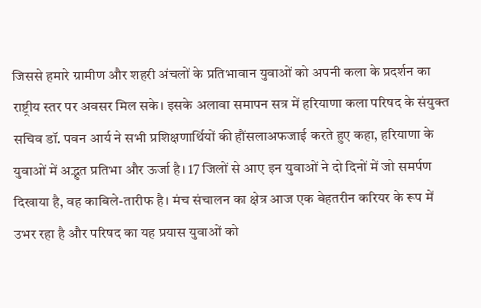जिससे हमारे ग्रामीण और शहरी अंचलों के प्रतिभावान युवाओं को अपनी कला के प्रदर्शन का राष्ट्रीय स्तर पर अवसर मिल सके। इसके अलावा समापन सत्र में हरियाणा कला परिषद के संयुक्त सचिव डॉ. पवन आर्य ने सभी प्रशिक्षणार्थियों की हौंसलाअफजाई करते हुए कहा, हरियाणा के युवाओं में अद्भुत प्रतिभा और ऊर्जा है। 17 जिलों से आए इन युवाओं ने दो दिनों में जो समर्पण दिखाया है, वह काबिले-तारीफ है। मंच संचालन का क्षेत्र आज एक बेहतरीन करियर के रूप में उभर रहा है और परिषद का यह प्रयास युवाओं को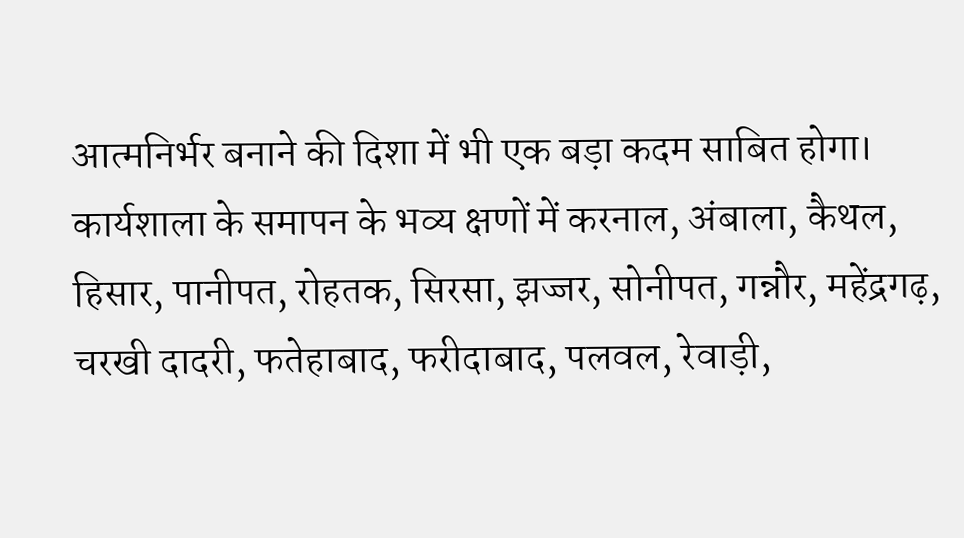आत्मनिर्भर बनाने की दिशा में भी एक बड़ा कदम साबित होगा। कार्यशाला के समापन के भव्य क्षणों में करनाल, अंबाला, कैथल, हिसार, पानीपत, रोहतक, सिरसा, झज्जर, सोनीपत, गन्नौर, महेंद्रगढ़, चरखी दादरी, फतेहाबाद, फरीदाबाद, पलवल, रेवाड़ी,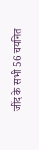जींद के सभी 56 चयनित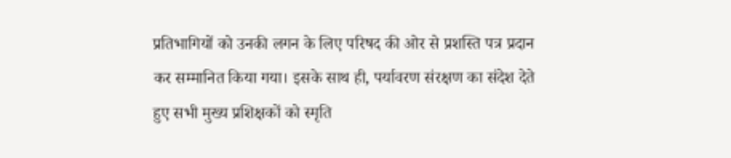प्रतिभागियों को उनकी लगन के लिए परिषद की ओर से प्रशस्ति पत्र प्रदान कर सम्मानित किया गया। इसके साथ ही, पर्यावरण संरक्षण का संदेश देते हुए सभी मुख्य प्रशिक्षकों को स्मृति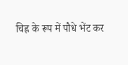चिह्न के रूप में पौधे भेंट कर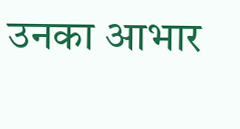उनका आभार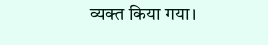व्यक्त किया गया।